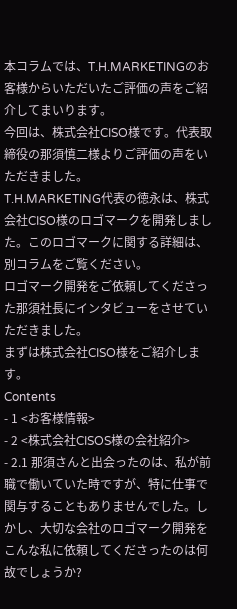本コラムでは、T.H.MARKETINGのお客様からいただいたご評価の声をご紹介してまいります。
今回は、株式会社CISO様です。代表取締役の那須慎二様よりご評価の声をいただきました。
T.H.MARKETING代表の徳永は、株式会社CISO様のロゴマークを開発しました。このロゴマークに関する詳細は、別コラムをご覧ください。
ロゴマーク開発をご依頼してくださった那須社長にインタビューをさせていただきました。
まずは株式会社CISO様をご紹介します。
Contents
- 1 <お客様情報>
- 2 <株式会社CISOS様の会社紹介>
- 2.1 那須さんと出会ったのは、私が前職で働いていた時ですが、特に仕事で関与することもありませんでした。しかし、大切な会社のロゴマーク開発をこんな私に依頼してくださったのは何故でしょうか?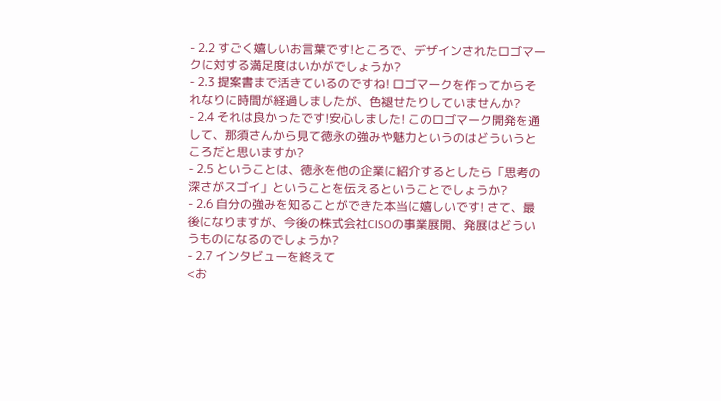- 2.2 すごく嬉しいお言葉です!ところで、デザインされたロゴマークに対する満足度はいかがでしょうか?
- 2.3 提案書まで活きているのですね! ロゴマークを作ってからそれなりに時間が経過しましたが、色褪せたりしていませんか?
- 2.4 それは良かったです!安心しました! このロゴマーク開発を通して、那須さんから見て徳永の強みや魅力というのはどういうところだと思いますか?
- 2.5 ということは、徳永を他の企業に紹介するとしたら「思考の深さがスゴイ」ということを伝えるということでしょうか?
- 2.6 自分の強みを知ることができた本当に嬉しいです! さて、最後になりますが、今後の株式会社CISOの事業展開、発展はどういうものになるのでしょうか?
- 2.7 インタビューを終えて
<お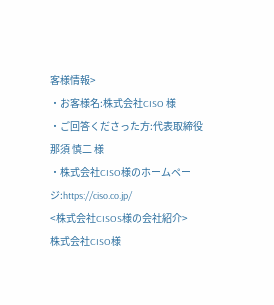客様情報>
・お客様名:株式会社CISO 様
・ご回答くださった方:代表取締役 那須 慎二 様
・株式会社CISO様のホームページ:https://ciso.co.jp/
<株式会社CISOS様の会社紹介>
株式会社CISO様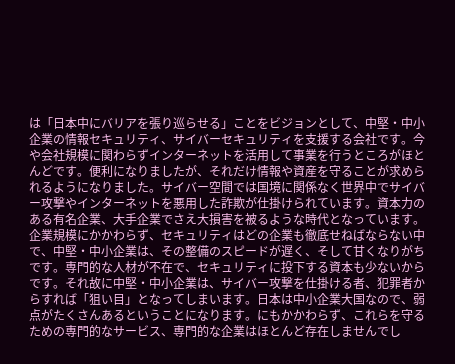は「日本中にバリアを張り巡らせる」ことをビジョンとして、中堅・中小企業の情報セキュリティ、サイバーセキュリティを支援する会社です。今や会社規模に関わらずインターネットを活用して事業を行うところがほとんどです。便利になりましたが、それだけ情報や資産を守ることが求められるようになりました。サイバー空間では国境に関係なく世界中でサイバー攻撃やインターネットを悪用した詐欺が仕掛けられています。資本力のある有名企業、大手企業でさえ大損害を被るような時代となっています。企業規模にかかわらず、セキュリティはどの企業も徹底せねばならない中で、中堅・中小企業は、その整備のスピードが遅く、そして甘くなりがちです。専門的な人材が不在で、セキュリティに投下する資本も少ないからです。それ故に中堅・中小企業は、サイバー攻撃を仕掛ける者、犯罪者からすれば「狙い目」となってしまいます。日本は中小企業大国なので、弱点がたくさんあるということになります。にもかかわらず、これらを守るための専門的なサービス、専門的な企業はほとんど存在しませんでし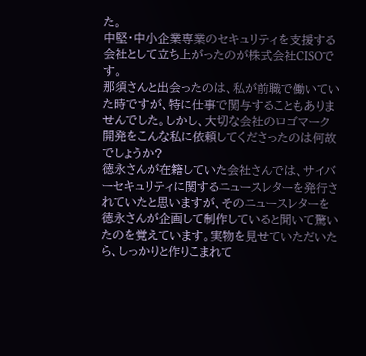た。
中堅・中小企業専業のセキュリティを支援する会社として立ち上がったのが株式会社CISOです。
那須さんと出会ったのは、私が前職で働いていた時ですが、特に仕事で関与することもありませんでした。しかし、大切な会社のロゴマーク開発をこんな私に依頼してくださったのは何故でしょうか?
徳永さんが在籍していた会社さんでは、サイバーセキュリティに関するニュースレターを発行されていたと思いますが、そのニュースレターを徳永さんが企画して制作していると聞いて驚いたのを覚えています。実物を見せていただいたら、しっかりと作りこまれて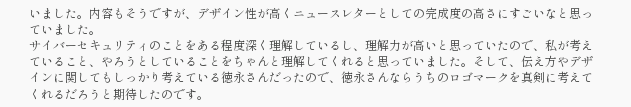いました。内容もそうですが、デザイン性が高くニュースレターとしての完成度の高さにすごいなと思っていました。
サイバーセキュリティのことをある程度深く理解しているし、理解力が高いと思っていたので、私が考えていること、やろうとしていることをちゃんと理解してくれると思っていました。そして、伝え方やデザインに関してもしっかり考えている徳永さんだったので、徳永さんならうちのロゴマークを真剣に考えてくれるだろうと期待したのです。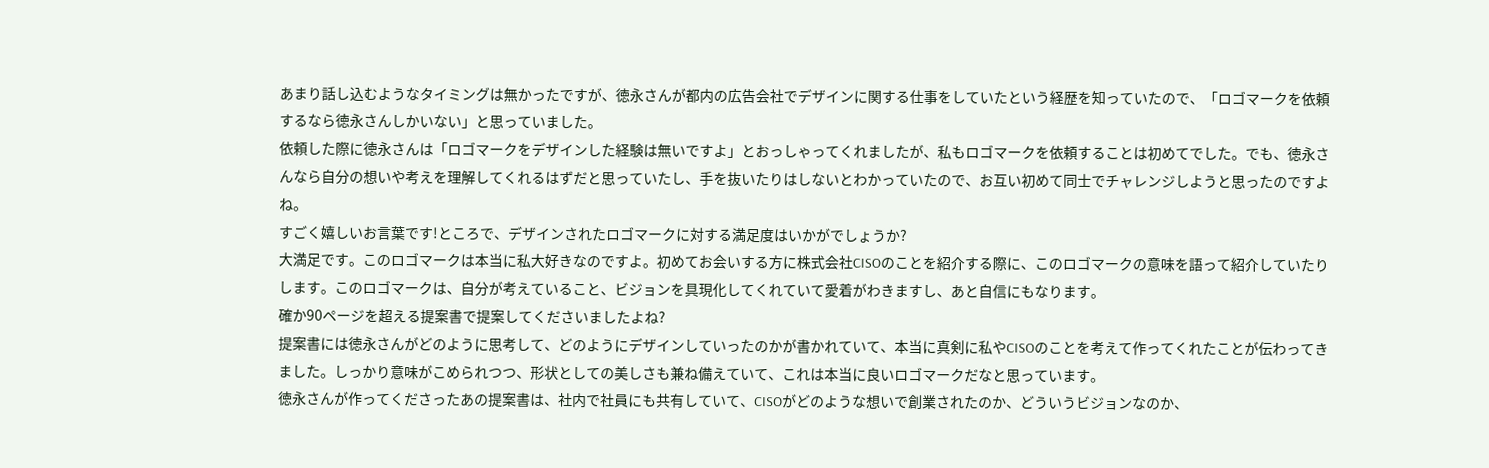あまり話し込むようなタイミングは無かったですが、徳永さんが都内の広告会社でデザインに関する仕事をしていたという経歴を知っていたので、「ロゴマークを依頼するなら徳永さんしかいない」と思っていました。
依頼した際に徳永さんは「ロゴマークをデザインした経験は無いですよ」とおっしゃってくれましたが、私もロゴマークを依頼することは初めてでした。でも、徳永さんなら自分の想いや考えを理解してくれるはずだと思っていたし、手を抜いたりはしないとわかっていたので、お互い初めて同士でチャレンジしようと思ったのですよね。
すごく嬉しいお言葉です!ところで、デザインされたロゴマークに対する満足度はいかがでしょうか?
大満足です。このロゴマークは本当に私大好きなのですよ。初めてお会いする方に株式会社CISOのことを紹介する際に、このロゴマークの意味を語って紹介していたりします。このロゴマークは、自分が考えていること、ビジョンを具現化してくれていて愛着がわきますし、あと自信にもなります。
確か90ページを超える提案書で提案してくださいましたよね?
提案書には徳永さんがどのように思考して、どのようにデザインしていったのかが書かれていて、本当に真剣に私やCISOのことを考えて作ってくれたことが伝わってきました。しっかり意味がこめられつつ、形状としての美しさも兼ね備えていて、これは本当に良いロゴマークだなと思っています。
徳永さんが作ってくださったあの提案書は、社内で社員にも共有していて、CISOがどのような想いで創業されたのか、どういうビジョンなのか、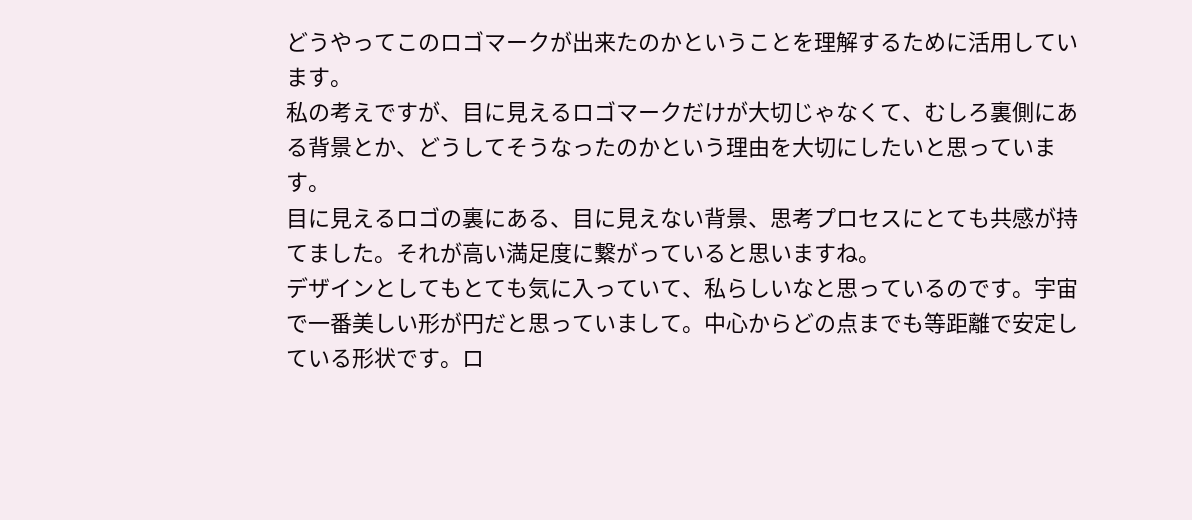どうやってこのロゴマークが出来たのかということを理解するために活用しています。
私の考えですが、目に見えるロゴマークだけが大切じゃなくて、むしろ裏側にある背景とか、どうしてそうなったのかという理由を大切にしたいと思っています。
目に見えるロゴの裏にある、目に見えない背景、思考プロセスにとても共感が持てました。それが高い満足度に繋がっていると思いますね。
デザインとしてもとても気に入っていて、私らしいなと思っているのです。宇宙で一番美しい形が円だと思っていまして。中心からどの点までも等距離で安定している形状です。ロ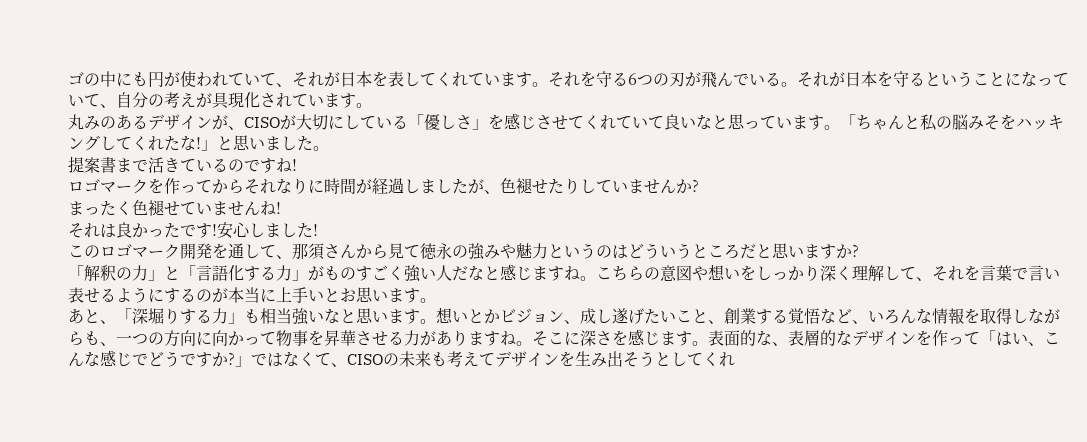ゴの中にも円が使われていて、それが日本を表してくれています。それを守る6つの刃が飛んでいる。それが日本を守るということになっていて、自分の考えが具現化されています。
丸みのあるデザインが、CISOが大切にしている「優しさ」を感じさせてくれていて良いなと思っています。「ちゃんと私の脳みそをハッキングしてくれたな!」と思いました。
提案書まで活きているのですね!
ロゴマークを作ってからそれなりに時間が経過しましたが、色褪せたりしていませんか?
まったく色褪せていませんね!
それは良かったです!安心しました!
このロゴマーク開発を通して、那須さんから見て徳永の強みや魅力というのはどういうところだと思いますか?
「解釈の力」と「言語化する力」がものすごく強い人だなと感じますね。こちらの意図や想いをしっかり深く理解して、それを言葉で言い表せるようにするのが本当に上手いとお思います。
あと、「深堀りする力」も相当強いなと思います。想いとかビジョン、成し遂げたいこと、創業する覚悟など、いろんな情報を取得しながらも、一つの方向に向かって物事を昇華させる力がありますね。そこに深さを感じます。表面的な、表層的なデザインを作って「はい、こんな感じでどうですか?」ではなくて、CISOの未来も考えてデザインを生み出そうとしてくれ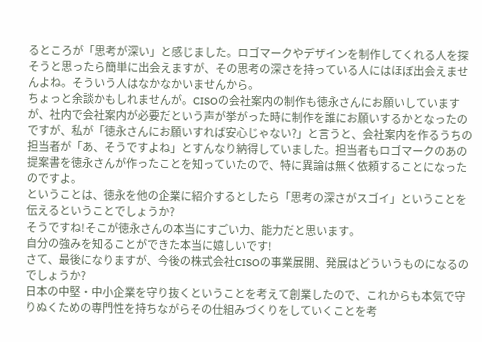るところが「思考が深い」と感じました。ロゴマークやデザインを制作してくれる人を探そうと思ったら簡単に出会えますが、その思考の深さを持っている人にはほぼ出会えませんよね。そういう人はなかなかいませんから。
ちょっと余談かもしれませんが。CISOの会社案内の制作も徳永さんにお願いしていますが、社内で会社案内が必要だという声が挙がった時に制作を誰にお願いするかとなったのですが、私が「徳永さんにお願いすれば安心じゃない?」と言うと、会社案内を作るうちの担当者が「あ、そうですよね」とすんなり納得していました。担当者もロゴマークのあの提案書を徳永さんが作ったことを知っていたので、特に異論は無く依頼することになったのですよ。
ということは、徳永を他の企業に紹介するとしたら「思考の深さがスゴイ」ということを伝えるということでしょうか?
そうですね!そこが徳永さんの本当にすごい力、能力だと思います。
自分の強みを知ることができた本当に嬉しいです!
さて、最後になりますが、今後の株式会社CISOの事業展開、発展はどういうものになるのでしょうか?
日本の中堅・中小企業を守り抜くということを考えて創業したので、これからも本気で守りぬくための専門性を持ちながらその仕組みづくりをしていくことを考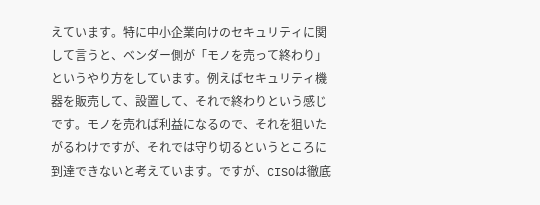えています。特に中小企業向けのセキュリティに関して言うと、ベンダー側が「モノを売って終わり」というやり方をしています。例えばセキュリティ機器を販売して、設置して、それで終わりという感じです。モノを売れば利益になるので、それを狙いたがるわけですが、それでは守り切るというところに到達できないと考えています。ですが、CISOは徹底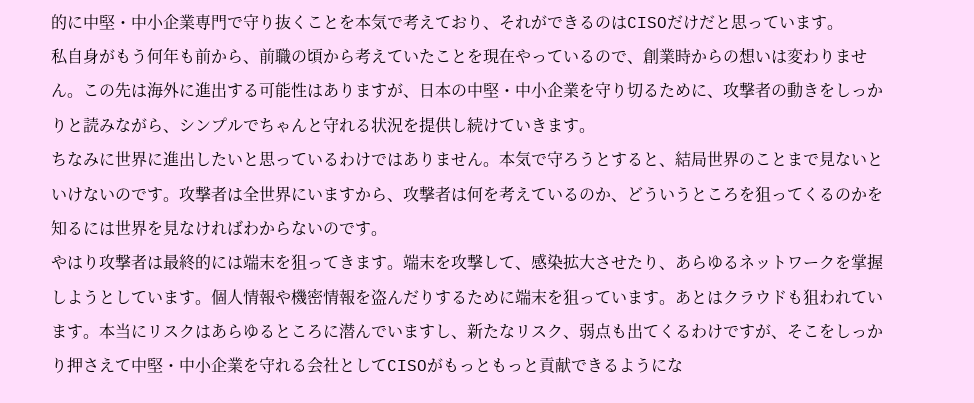的に中堅・中小企業専門で守り抜くことを本気で考えており、それができるのはCISOだけだと思っています。
私自身がもう何年も前から、前職の頃から考えていたことを現在やっているので、創業時からの想いは変わりません。この先は海外に進出する可能性はありますが、日本の中堅・中小企業を守り切るために、攻撃者の動きをしっかりと読みながら、シンプルでちゃんと守れる状況を提供し続けていきます。
ちなみに世界に進出したいと思っているわけではありません。本気で守ろうとすると、結局世界のことまで見ないといけないのです。攻撃者は全世界にいますから、攻撃者は何を考えているのか、どういうところを狙ってくるのかを知るには世界を見なければわからないのです。
やはり攻撃者は最終的には端末を狙ってきます。端末を攻撃して、感染拡大させたり、あらゆるネットワークを掌握しようとしています。個人情報や機密情報を盗んだりするために端末を狙っています。あとはクラウドも狙われています。本当にリスクはあらゆるところに潜んでいますし、新たなリスク、弱点も出てくるわけですが、そこをしっかり押さえて中堅・中小企業を守れる会社としてCISOがもっともっと貢献できるようにな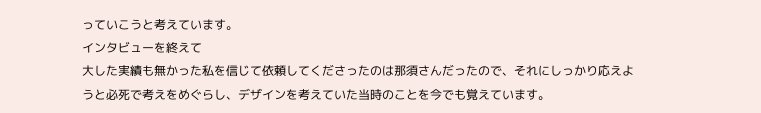っていこうと考えています。
インタビューを終えて
大した実績も無かった私を信じて依頼してくださったのは那須さんだったので、それにしっかり応えようと必死で考えをめぐらし、デザインを考えていた当時のことを今でも覚えています。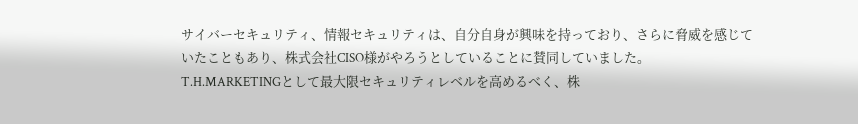サイバーセキュリティ、情報セキュリティは、自分自身が興味を持っており、さらに脅威を感じていたこともあり、株式会社CISO様がやろうとしていることに賛同していました。
T.H.MARKETINGとして最大限セキュリティレベルを高めるべく、株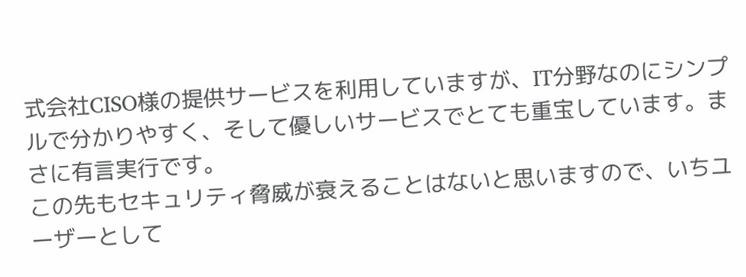式会社CISO様の提供サービスを利用していますが、IT分野なのにシンプルで分かりやすく、そして優しいサービスでとても重宝しています。まさに有言実行です。
この先もセキュリティ脅威が衰えることはないと思いますので、いちユーザーとして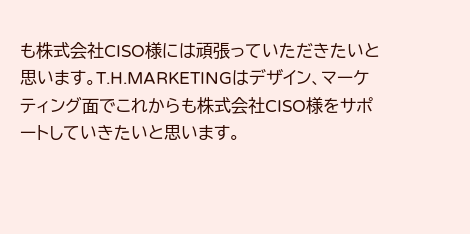も株式会社CISO様には頑張っていただきたいと思います。T.H.MARKETINGはデザイン、マーケティング面でこれからも株式会社CISO様をサポートしていきたいと思います。